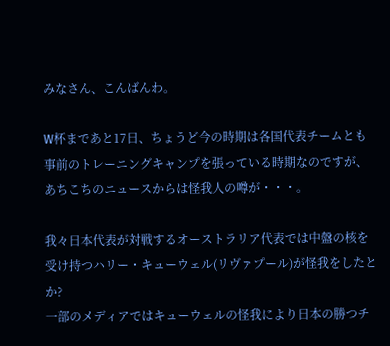みなさん、こんばんわ。

W杯まであと17日、ちょうど今の時期は各国代表チームとも事前のトレーニングキャンプを張っている時期なのですが、あちこちのニュースからは怪我人の噂が・・・。

我々日本代表が対戦するオーストラリア代表では中盤の核を受け持つハリー・キューウェル(リヴァプール)が怪我をしたとか?
一部のメディアではキューウェルの怪我により日本の勝つチ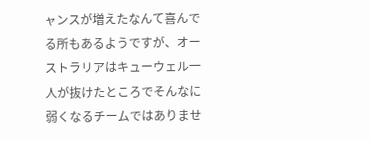ャンスが増えたなんて喜んでる所もあるようですが、オーストラリアはキューウェル一人が抜けたところでそんなに弱くなるチームではありませ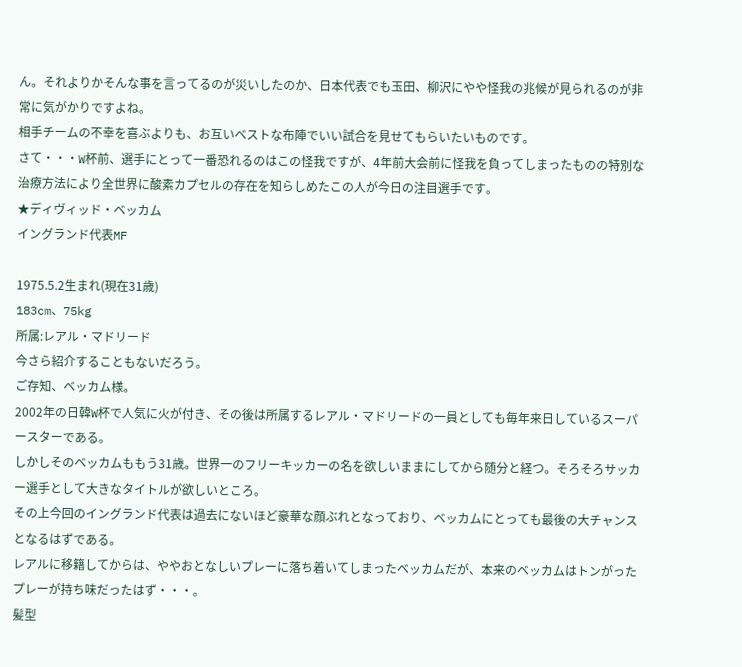ん。それよりかそんな事を言ってるのが災いしたのか、日本代表でも玉田、柳沢にやや怪我の兆候が見られるのが非常に気がかりですよね。
相手チームの不幸を喜ぶよりも、お互いベストな布陣でいい試合を見せてもらいたいものです。
さて・・・W杯前、選手にとって一番恐れるのはこの怪我ですが、4年前大会前に怪我を負ってしまったものの特別な治療方法により全世界に酸素カプセルの存在を知らしめたこの人が今日の注目選手です。
★ディヴィッド・ベッカム
イングランド代表MF

1975.5.2生まれ(現在31歳)
183cm、75kg
所属:レアル・マドリード
今さら紹介することもないだろう。
ご存知、ベッカム様。
2002年の日韓W杯で人気に火が付き、その後は所属するレアル・マドリードの一員としても毎年来日しているスーパースターである。
しかしそのベッカムももう31歳。世界一のフリーキッカーの名を欲しいままにしてから随分と経つ。そろそろサッカー選手として大きなタイトルが欲しいところ。
その上今回のイングランド代表は過去にないほど豪華な顔ぶれとなっており、ベッカムにとっても最後の大チャンスとなるはずである。
レアルに移籍してからは、ややおとなしいプレーに落ち着いてしまったベッカムだが、本来のベッカムはトンがったプレーが持ち味だったはず・・・。
髪型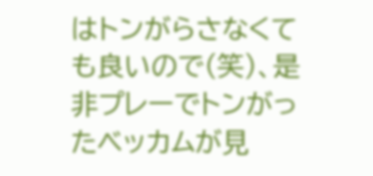はトンがらさなくても良いので(笑)、是非プレーでトンがったベッカムが見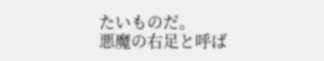たいものだ。
悪魔の右足と呼ば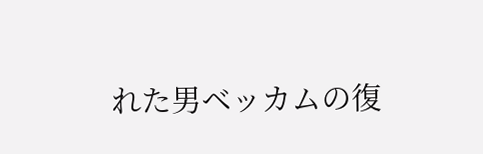れた男ベッカムの復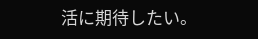活に期待したい。